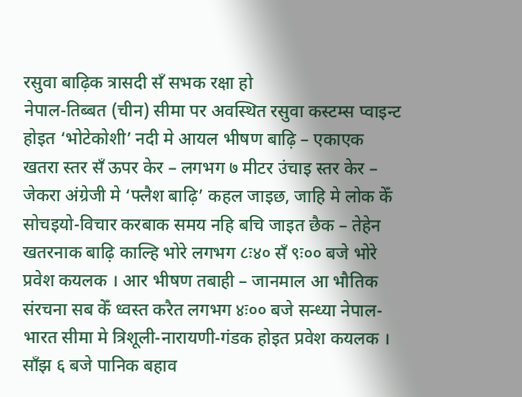रसुवा बाढ़िक त्रासदी सँ सभक रक्षा हो
नेपाल-तिब्बत (चीन) सीमा पर अवस्थित रसुवा कस्टम्स प्वाइन्ट होइत ‘भोटेकोशी’ नदी मे आयल भीषण बाढ़ि – एकाएक खतरा स्तर सँ ऊपर केर – लगभग ७ मीटर उंचाइ स्तर केर – जेकरा अंग्रेजी मे ‘फ्लैश बाढ़ि’ कहल जाइछ, जाहि मे लोक केँ सोचइयो-विचार करबाक समय नहि बचि जाइत छैक – तेहेन खतरनाक बाढ़ि काल्हि भोरे लगभग ८ः४० सँ ९ः०० बजे भोरे प्रवेश कयलक । आर भीषण तबाही – जानमाल आ भौतिक संरचना सब केँ ध्वस्त करैत लगभग ४ः०० बजे सन्ध्या नेपाल-भारत सीमा मे त्रिशूली-नारायणी-गंडक होइत प्रवेश कयलक । साँझ ६ बजे पानिक बहाव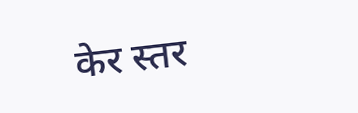केर स्तर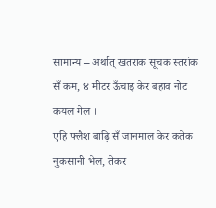सामान्य – अर्थात् खतराक सूचक स्तरांक सँ कम, ४ मीटर ऊँचाइ केर बहाव नोट कयल गेल ।
एहि फ्लैश बाढ़ि सँ जानमाल केर कतेक नुकसानी भेल, तेकर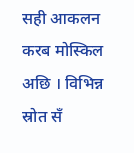सही आकलन करब मोस्किल अछि । विभिन्न स्रोत सँ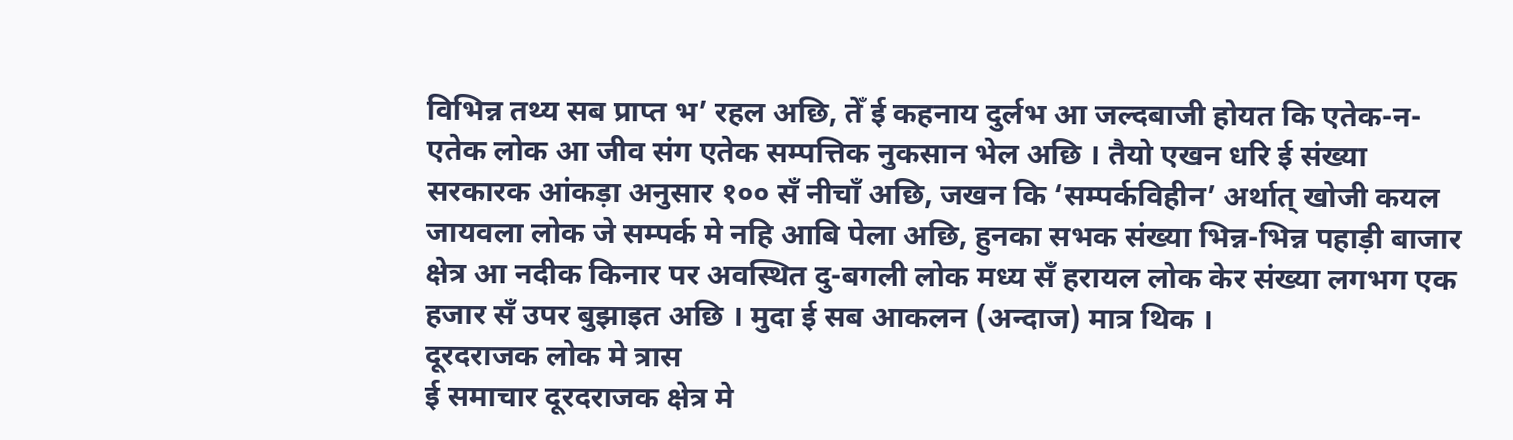विभिन्न तथ्य सब प्राप्त भ’ रहल अछि, तेँ ई कहनाय दुर्लभ आ जल्दबाजी होयत कि एतेक-न-एतेक लोक आ जीव संग एतेक सम्पत्तिक नुकसान भेल अछि । तैयो एखन धरि ई संख्या सरकारक आंकड़ा अनुसार १०० सँ नीचाँ अछि, जखन कि ‘सम्पर्कविहीन’ अर्थात् खोजी कयल जायवला लोक जे सम्पर्क मे नहि आबि पेला अछि, हुनका सभक संख्या भिन्न-भिन्न पहाड़ी बाजार क्षेत्र आ नदीक किनार पर अवस्थित दु-बगली लोक मध्य सँ हरायल लोक केर संख्या लगभग एक हजार सँ उपर बुझाइत अछि । मुदा ई सब आकलन (अन्दाज) मात्र थिक ।
दूरदराजक लोक मे त्रास
ई समाचार दूरदराजक क्षेत्र मे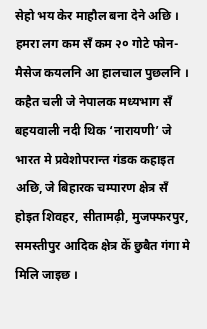सेहो भय केर माहौल बना देने अछि । हमरा लग कम सँ कम २० गोटे फोन-मैसेज कयलनि आ हालचाल पुछलनि ।
कहैत चली जे नेपालक मध्यभाग सँ बहयवाली नदी थिक ‘नारायणी’ जे भारत मे प्रवेशोपरान्त गंडक कहाइत अछि, जे बिहारक चम्पारण क्षेत्र सँ होइत शिवहर, सीतामढ़ी, मुजफ्फरपुर, समस्तीपुर आदिक क्षेत्र केँ छुबैत गंगा मे मिलि जाइछ ।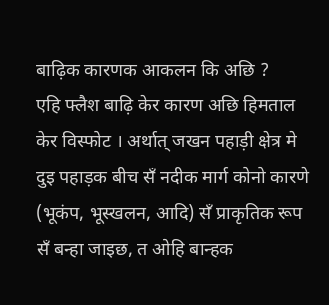बाढ़िक कारणक आकलन कि अछि ?
एहि फ्लैश बाढ़ि केर कारण अछि हिमताल केर विस्फोट । अर्थात् जखन पहाड़ी क्षेत्र मे दुइ पहाड़क बीच सँ नदीक मार्ग कोनो कारणे (भूकंप, भूस्खलन, आदि) सँ प्राकृतिक रूप सँ बन्हा जाइछ, त ओहि बान्हक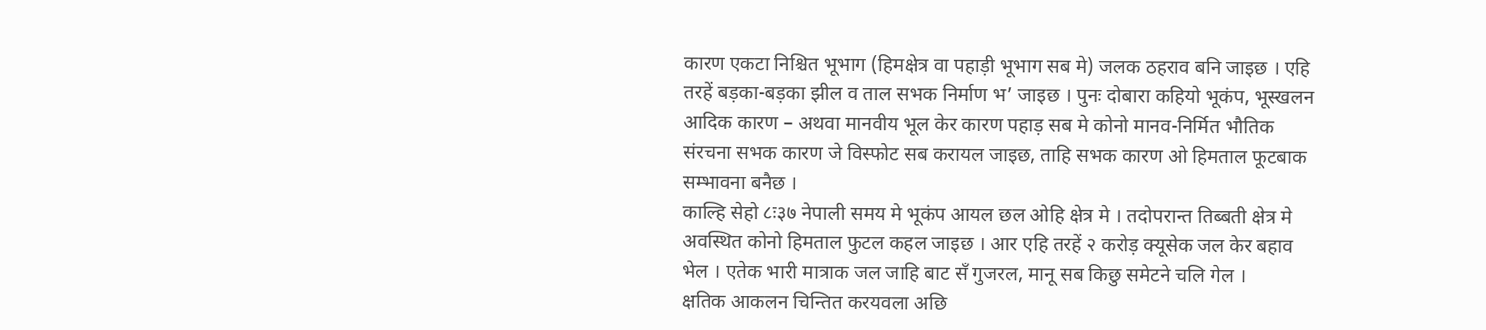कारण एकटा निश्चित भूभाग (हिमक्षेत्र वा पहाड़ी भूभाग सब मे) जलक ठहराव बनि जाइछ । एहि तरहें बड़का-बड़का झील व ताल सभक निर्माण भ’ जाइछ । पुनः दोबारा कहियो भूकंप, भूस्खलन आदिक कारण – अथवा मानवीय भूल केर कारण पहाड़ सब मे कोनो मानव-निर्मित भौतिक संरचना सभक कारण जे विस्फोट सब करायल जाइछ, ताहि सभक कारण ओ हिमताल फूटबाक सम्भावना बनैछ ।
काल्हि सेहो ८ः३७ नेपाली समय मे भूकंप आयल छल ओहि क्षेत्र मे । तदोपरान्त तिब्बती क्षेत्र मे अवस्थित कोनो हिमताल फुटल कहल जाइछ । आर एहि तरहें २ करोड़ क्यूसेक जल केर बहाव भेल । एतेक भारी मात्राक जल जाहि बाट सँ गुजरल, मानू सब किछु समेटने चलि गेल ।
क्षतिक आकलन चिन्तित करयवला अछि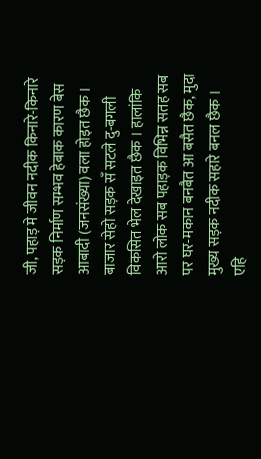जी, पहाड़ मे जीवन नदीक किनारे-किनारे सड़क निर्माण सम्भव हेबाक कारण बेस आबादी (जनसंख्या) वला होइत छैक । बाजार सेहो सड़क सँ सटले दु-बगली विकसित भेल देखाइत छैक । हालांकि आरो लोक सब पहाड़क विभिन्न सतह सब पर घर-मकान बनबैत आ बसैत छैक, मुदा मुख्य सड़क नदीक सहारे बनल छैक । एहि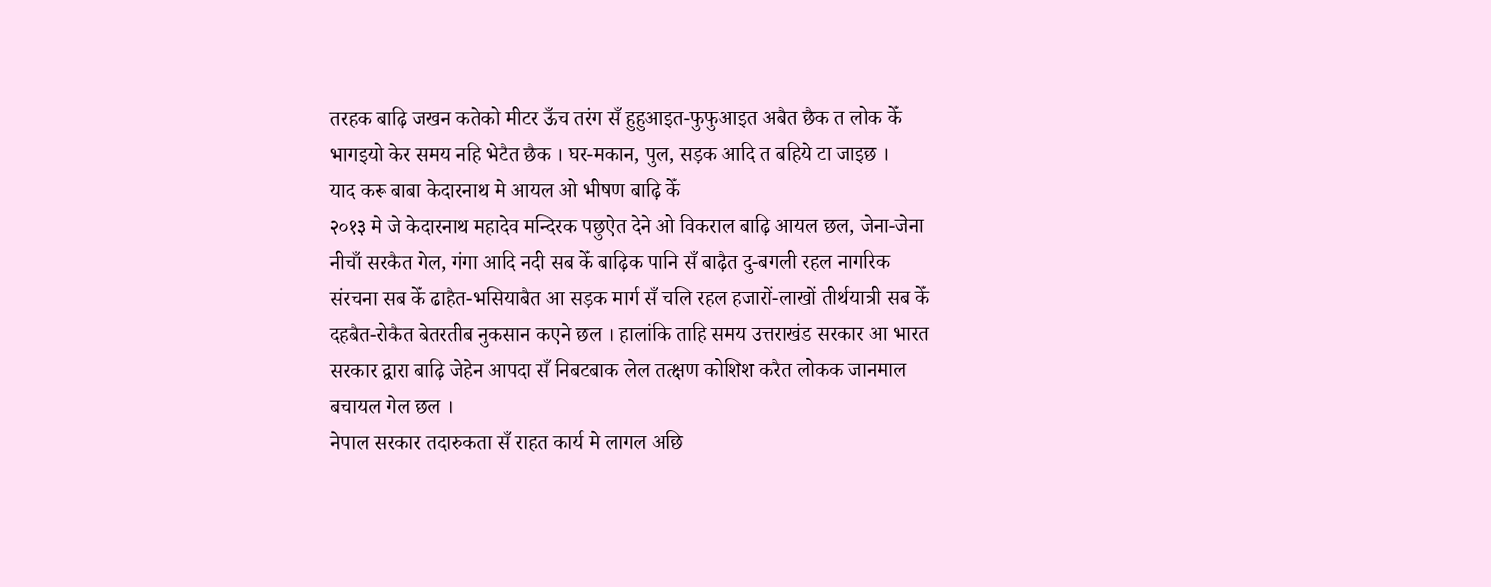तरहक बाढ़ि जखन कतेको मीटर ऊँच तरंग सँ हुहुआइत-फुफुआइत अबैत छैक त लोक केँ भागइयो केर समय नहि भेटैत छैक । घर-मकान, पुल, सड़क आदि त बहिये टा जाइछ ।
याद करू बाबा केदारनाथ मे आयल ओ भीषण बाढ़ि केँ
२०१३ मे जे केदारनाथ महादेव मन्दिरक पछुऐत देने ओ विकराल बाढ़ि आयल छल, जेना-जेना नीचाँ सरकैत गेल, गंगा आदि नदी सब केँ बाढ़िक पानि सँ बाढ़ैत दु-बगली रहल नागरिक संरचना सब केँ ढाहैत-भसियाबैत आ सड़क मार्ग सँ चलि रहल हजारों-लाखों तीर्थयात्री सब केँ दहबैत-रोकैत बेतरतीब नुकसान कएने छल । हालांकि ताहि समय उत्तराखंड सरकार आ भारत सरकार द्वारा बाढ़ि जेहेन आपदा सँ निबटबाक लेल तत्क्षण कोशिश करैत लोकक जानमाल बचायल गेल छल ।
नेपाल सरकार तदारुकता सँ राहत कार्य मे लागल अछि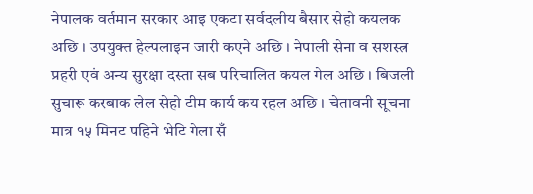नेपालक वर्तमान सरकार आइ एकटा सर्वदलीय बैसार सेहो कयलक अछि । उपयुक्त हेल्पलाइन जारी कएने अछि । नेपाली सेना व सशस्त्र प्रहरी एवं अन्य सुरक्षा दस्ता सब परिचालित कयल गेल अछि । बिजली सुचारू करबाक लेल सेहो टीम कार्य कय रहल अछि । चेतावनी सूचना मात्र १५ मिनट पहिने भेटि गेला सँ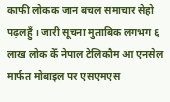काफी लोकक जान बचल समाचार सेहो पढ़लहुँ । जारी सूचना मुताबिक लगभग ६ लाख लोक केँ नेपाल टेलिकौम आ एनसेल मार्फत मोबाइल पर एसएमएस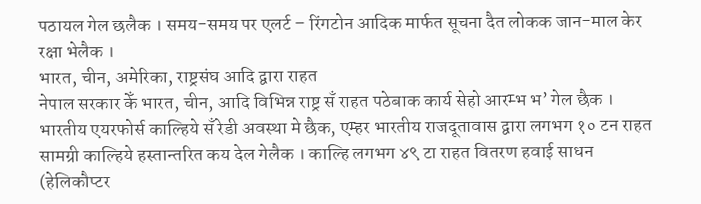पठायल गेल छलैक । समय-समय पर एलर्ट – रिंगटोन आदिक मार्फत सूचना दैत लोकक जान-माल केर रक्षा भेलैक ।
भारत, चीन, अमेरिका, राष्ट्रसंघ आदि द्वारा राहत
नेपाल सरकार केँ भारत, चीन, आदि विभिन्न राष्ट्र सँ राहत पठेबाक कार्य सेहो आरम्भ भ’ गेल छैक । भारतीय एयरफोर्स काल्हिये सँ रेडी अवस्था मे छैक, एम्हर भारतीय राजदूतावास द्वारा लगभग १० टन राहत सामग्री काल्हिये हस्तान्तरित कय देल गेलैक । काल्हि लगभग ४९ टा राहत वितरण हवाई साधन (हेलिकौप्टर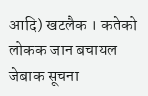आदि) खटलैक । कतेको लोकक जान बचायल जेबाक सूचना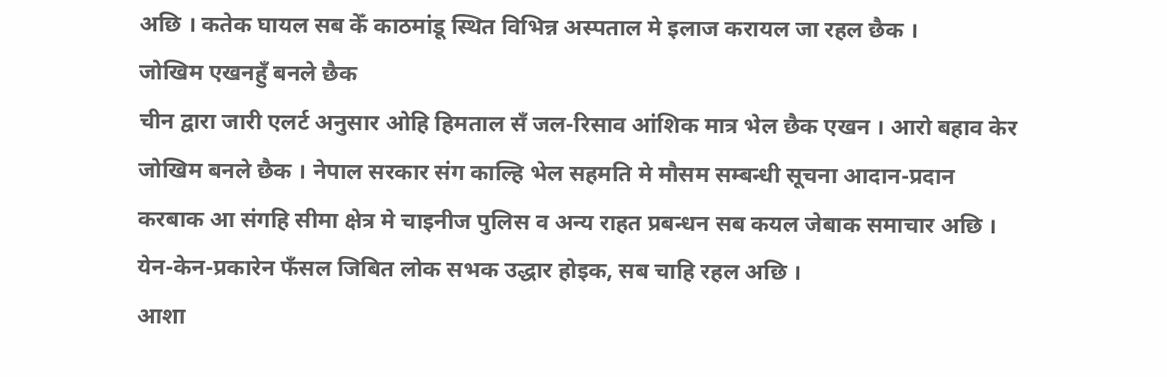अछि । कतेक घायल सब केँ काठमांडू स्थित विभिन्न अस्पताल मे इलाज करायल जा रहल छैक ।
जोखिम एखनहुँ बनले छैक
चीन द्वारा जारी एलर्ट अनुसार ओहि हिमताल सँ जल-रिसाव आंशिक मात्र भेल छैक एखन । आरो बहाव केर जोखिम बनले छैक । नेपाल सरकार संग काल्हि भेल सहमति मे मौसम सम्बन्धी सूचना आदान-प्रदान करबाक आ संगहि सीमा क्षेत्र मे चाइनीज पुलिस व अन्य राहत प्रबन्धन सब कयल जेबाक समाचार अछि । येन-केन-प्रकारेन फँसल जिबित लोक सभक उद्धार होइक, सब चाहि रहल अछि ।
आशा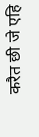करैत छी जे एहि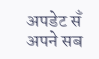अपडेट सँ अपने सब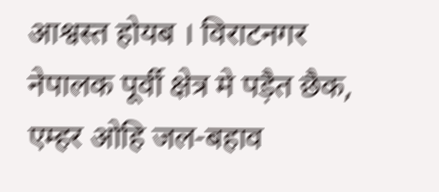आश्वस्त होयब । विराटनगर नेपालक पूर्वी क्षेत्र मे पड़ैत छैक, एम्हर ओहि जल-बहाव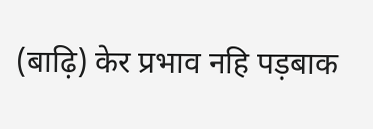(बाढ़ि) केर प्रभाव नहि पड़बाक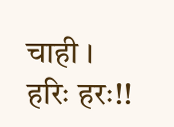चाही ।
हरिः हरः!!